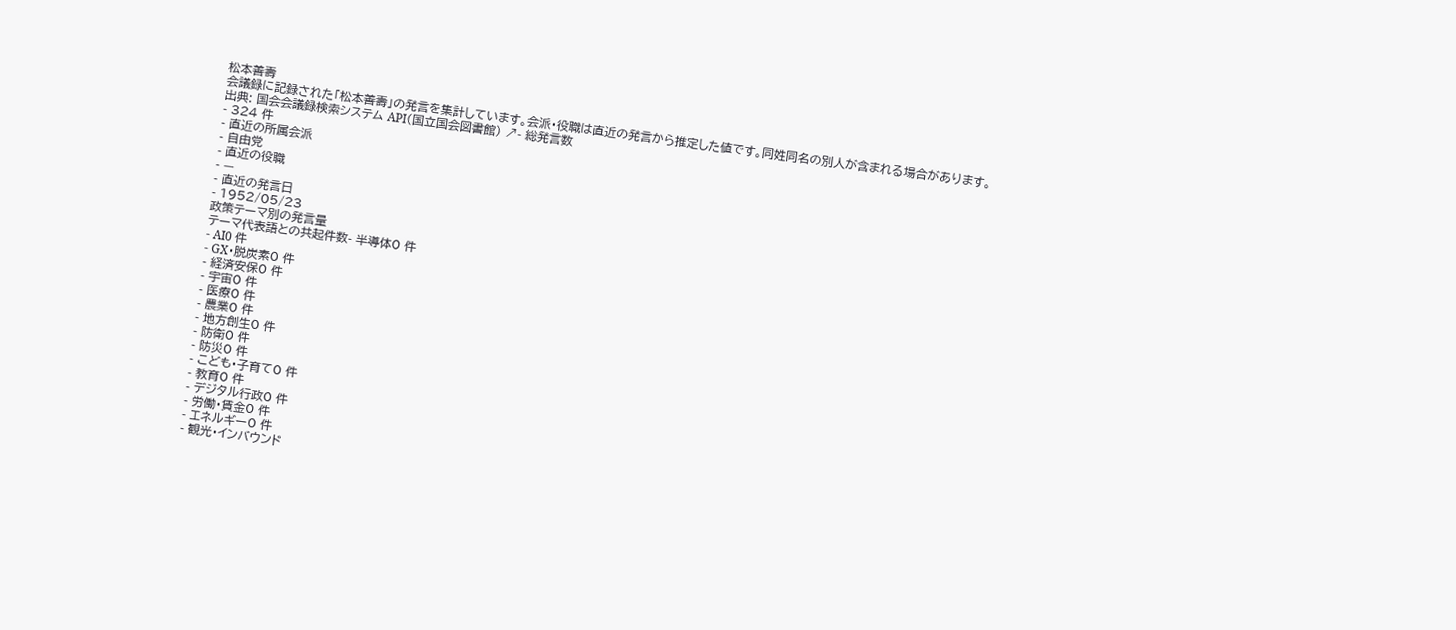松本善壽
会議録に記録された「松本善壽」の発言を集計しています。会派・役職は直近の発言から推定した値です。同姓同名の別人が含まれる場合があります。
出典: 国会会議録検索システム API(国立国会図書館) ↗- 総発言数
- 324 件
- 直近の所属会派
- 自由党
- 直近の役職
- —
- 直近の発言日
- 1952/05/23
政策テーマ別の発言量
テーマ代表語との共起件数- 半導体0 件
- AI0 件
- GX・脱炭素0 件
- 経済安保0 件
- 宇宙0 件
- 医療0 件
- 農業0 件
- 地方創生0 件
- 防衛0 件
- 防災0 件
- こども・子育て0 件
- 教育0 件
- デジタル行政0 件
- 労働・賃金0 件
- エネルギー0 件
- 観光・インバウンド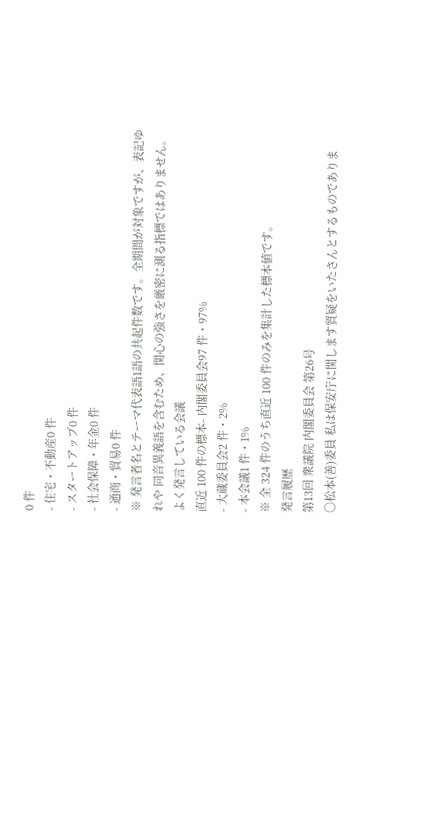0 件
- 住宅・不動産0 件
- スタートアップ0 件
- 社会保障・年金0 件
- 通商・貿易0 件
※ 発言者名とテーマ代表語1語の共起件数です。全期間が対象ですが、表記ゆれや 同音異義語を含むため、関心の強さを厳密に測る指標ではありません。
よく発言している会議
直近 100 件の標本- 内閣委員会97 件・97%
- 大蔵委員会2 件・2%
- 本会議1 件・1%
※ 全 324 件のうち直近 100 件のみを集計した標本値です。
発言履歴
第13回 衆議院 内閣委員会 第26号
○松本(善)委員 私は保安庁に関します質疑をいたさんとするものでありま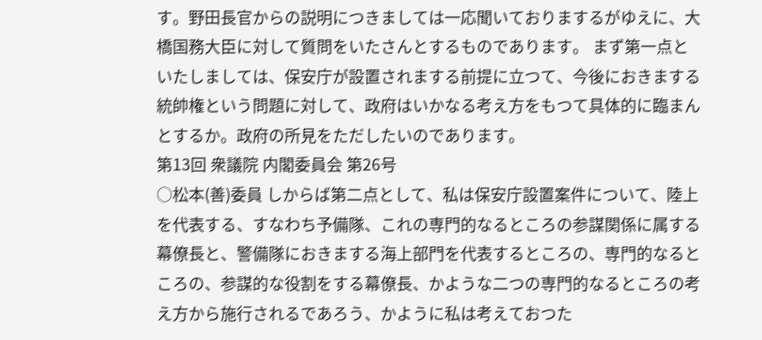す。野田長官からの説明につきましては一応聞いておりまするがゆえに、大橋国務大臣に対して質問をいたさんとするものであります。 まず第一点といたしましては、保安庁が設置されまする前提に立つて、今後におきまする統帥権という問題に対して、政府はいかなる考え方をもつて具体的に臨まんとするか。政府の所見をただしたいのであります。
第13回 衆議院 内閣委員会 第26号
○松本(善)委員 しからば第二点として、私は保安庁設置案件について、陸上を代表する、すなわち予備隊、これの専門的なるところの参謀関係に属する幕僚長と、警備隊におきまする海上部門を代表するところの、専門的なるところの、参謀的な役割をする幕僚長、かような二つの専門的なるところの考え方から施行されるであろう、かように私は考えておつた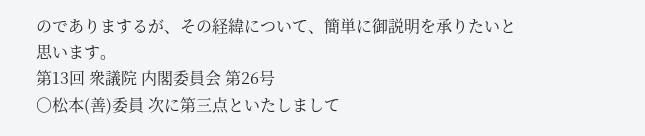のでありまするが、その経緯について、簡単に御説明を承りたいと思います。
第13回 衆議院 内閣委員会 第26号
○松本(善)委員 次に第三点といたしまして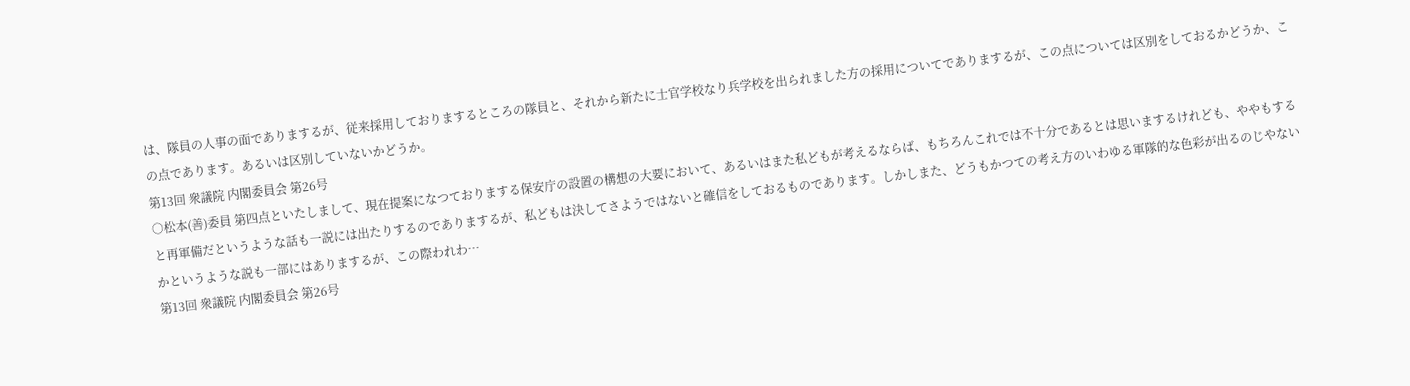は、隊員の人事の面でありまするが、従来採用しておりまするところの隊員と、それから新たに士官学校なり兵学校を出られました方の採用についてでありまするが、この点については区別をしておるかどうか、この点であります。あるいは区別していないかどうか。
第13回 衆議院 内閣委員会 第26号
○松本(善)委員 第四点といたしまして、現在提案になつておりまする保安庁の設置の構想の大要において、あるいはまた私どもが考えるならば、もちろんこれでは不十分であるとは思いまするけれども、ややもすると再軍備だというような話も一説には出たりするのでありまするが、私どもは決してさようではないと確信をしておるものであります。しかしまた、どうもかつての考え方のいわゆる軍隊的な色彩が出るのじやないかというような説も一部にはありまするが、この際われわ…
第13回 衆議院 内閣委員会 第26号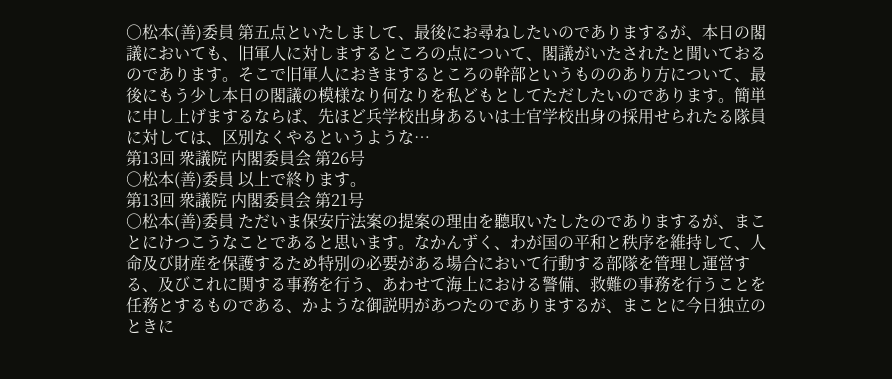○松本(善)委員 第五点といたしまして、最後にお尋ねしたいのでありまするが、本日の閣議においても、旧軍人に対しまするところの点について、閣議がいたされたと聞いておるのであります。そこで旧軍人におきまするところの幹部というもののあり方について、最後にもう少し本日の閣議の模様なり何なりを私どもとしてただしたいのであります。簡単に申し上げまするならば、先ほど兵学校出身あるいは士官学校出身の採用せられたる隊員に対しては、区別なくやるというような…
第13回 衆議院 内閣委員会 第26号
○松本(善)委員 以上で終ります。
第13回 衆議院 内閣委員会 第21号
○松本(善)委員 ただいま保安庁法案の提案の理由を聽取いたしたのでありまするが、まことにけつこうなことであると思います。なかんずく、わが国の平和と秩序を維持して、人命及び財産を保護するため特別の必要がある場合において行動する部隊を管理し運営する、及びこれに関する事務を行う、あわせて海上における警備、救難の事務を行うことを任務とするものである、かような御説明があつたのでありまするが、まことに今日独立のときに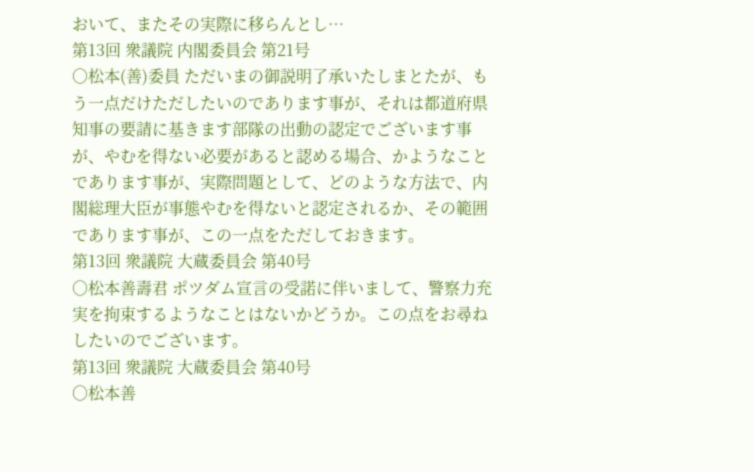おいて、またその実際に移らんとし…
第13回 衆議院 内閣委員会 第21号
○松本(善)委員 ただいまの御説明了承いたしまとたが、もう一点だけただしたいのであります事が、それは都道府県知事の要請に基きます部隊の出動の認定でございます事が、やむを得ない必要があると認める場合、かようなことであります事が、実際問題として、どのような方法で、内閣総理大臣が事態やむを得ないと認定されるか、その範囲であります事が、この一点をただしておきます。
第13回 衆議院 大蔵委員会 第40号
○松本善壽君 ポツダム宣言の受諾に伴いまして、警察力充実を拘束するようなことはないかどうか。この点をお尋ねしたいのでございます。
第13回 衆議院 大蔵委員会 第40号
○松本善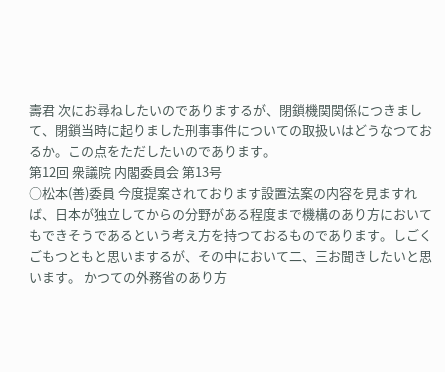壽君 次にお尋ねしたいのでありまするが、閉鎖機関関係につきまして、閉鎖当時に起りました刑事事件についての取扱いはどうなつておるか。この点をただしたいのであります。
第12回 衆議院 内閣委員会 第13号
○松本(善)委員 今度提案されております設置法案の内容を見ますれば、日本が独立してからの分野がある程度まで機構のあり方においてもできそうであるという考え方を持つておるものであります。しごくごもつともと思いまするが、その中において二、三お聞きしたいと思います。 かつての外務省のあり方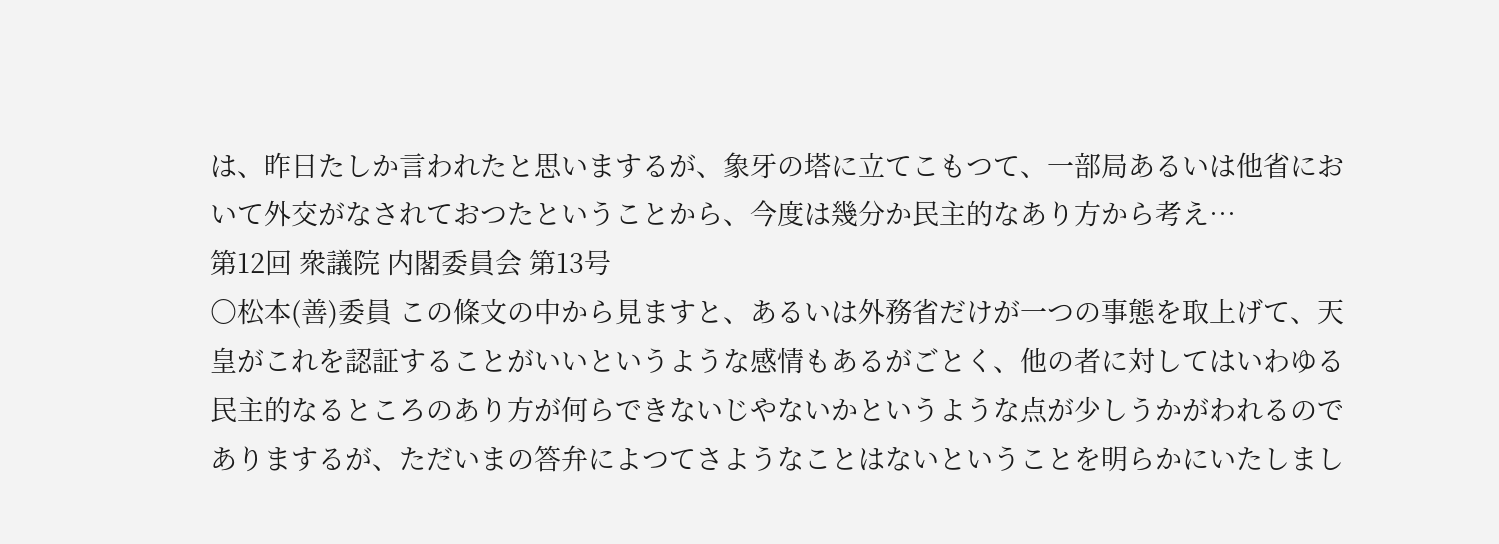は、昨日たしか言われたと思いまするが、象牙の塔に立てこもつて、一部局あるいは他省において外交がなされておつたということから、今度は幾分か民主的なあり方から考え…
第12回 衆議院 内閣委員会 第13号
○松本(善)委員 この條文の中から見ますと、あるいは外務省だけが一つの事態を取上げて、天皇がこれを認証することがいいというような感情もあるがごとく、他の者に対してはいわゆる民主的なるところのあり方が何らできないじやないかというような点が少しうかがわれるのでありまするが、ただいまの答弁によつてさようなことはないということを明らかにいたしまし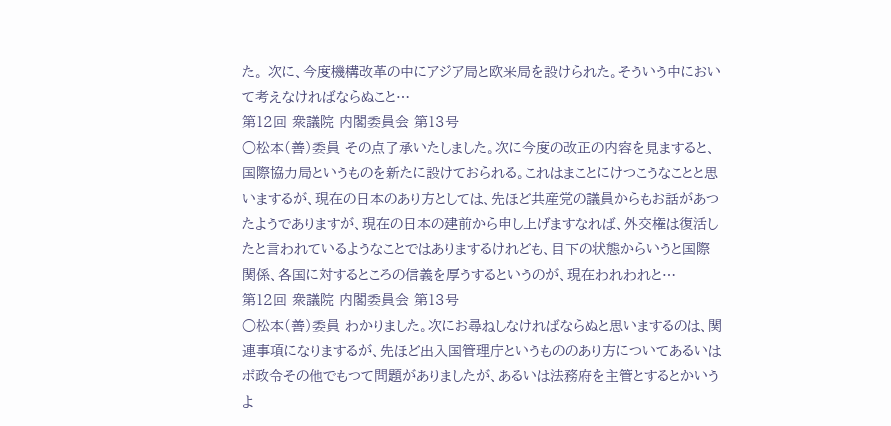た。 次に、今度機構改革の中にアジア局と欧米局を設けられた。そういう中において考えなければならぬこと…
第12回 衆議院 内閣委員会 第13号
○松本(善)委員 その点了承いたしました。次に今度の改正の内容を見ますると、国際協力局というものを新たに設けておられる。これはまことにけつこうなことと思いまするが、現在の日本のあり方としては、先ほど共産党の議員からもお話があつたようでありますが、現在の日本の建前から申し上げますなれば、外交権は復活したと言われているようなことではありまするけれども、目下の状態からいうと国際関係、各国に対するところの信義を厚うするというのが、現在われわれと…
第12回 衆議院 内閣委員会 第13号
○松本(善)委員 わかりました。次にお尋ねしなければならぬと思いまするのは、関連事項になりまするが、先ほど出入国管理庁というもののあり方についてあるいはポ政令その他でもつて問題がありましたが、あるいは法務府を主管とするとかいうよ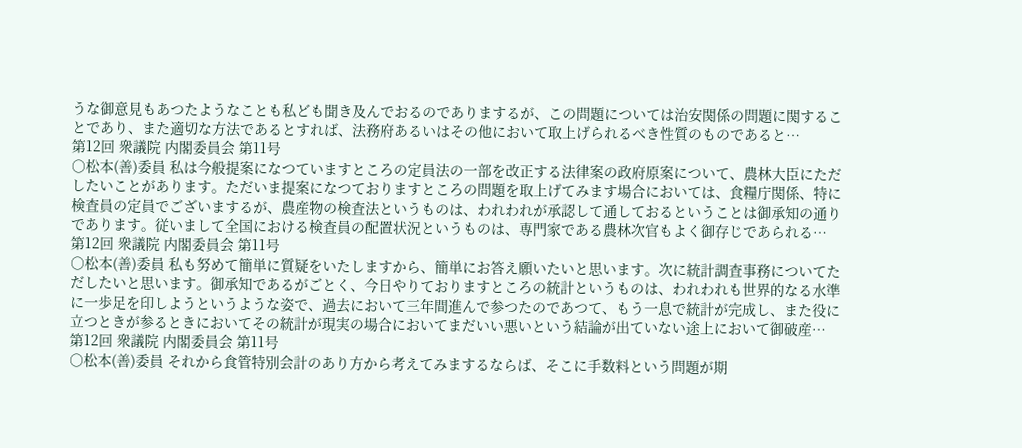うな御意見もあつたようなことも私ども聞き及んでおるのでありまするが、この問題については治安関係の問題に関することであり、また適切な方法であるとすれば、法務府あるいはその他において取上げられるべき性質のものであると…
第12回 衆議院 内閣委員会 第11号
○松本(善)委員 私は今般提案になつていますところの定員法の一部を改正する法律案の政府原案について、農林大臣にただしたいことがあります。ただいま提案になつておりますところの問題を取上げてみます場合においては、食糧庁関係、特に検査員の定員でございまするが、農産物の検査法というものは、われわれが承認して通しておるということは御承知の通りであります。従いまして全国における検査員の配置状況というものは、専門家である農林次官もよく御存じであられる…
第12回 衆議院 内閣委員会 第11号
○松本(善)委員 私も努めて簡単に質疑をいたしますから、簡単にお答え願いたいと思います。次に統計調査事務についてただしたいと思います。御承知であるがごとく、今日やりておりますところの統計というものは、われわれも世界的なる水準に一歩足を印しようというような姿で、過去において三年間進んで参つたのであつて、もう一息で統計が完成し、また役に立つときが参るときにおいてその統計が現実の場合においてまだいい悪いという結論が出ていない途上において御破産…
第12回 衆議院 内閣委員会 第11号
○松本(善)委員 それから食管特別会計のあり方から考えてみまするならば、そこに手数料という問題が期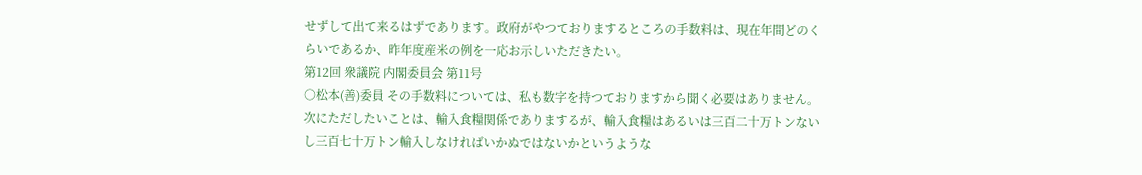せずして出て来るはずであります。政府がやつておりまするところの手数料は、現在年間どのくらいであるか、昨年度産米の例を一応お示しいただきたい。
第12回 衆議院 内閣委員会 第11号
○松本(善)委員 その手数料については、私も数字を持つておりますから聞く必要はありません。 次にただしたいことは、輸入食糧関係でありまするが、輸入食糧はあるいは三百二十万トンないし三百七十万トン輸入しなければいかぬではないかというような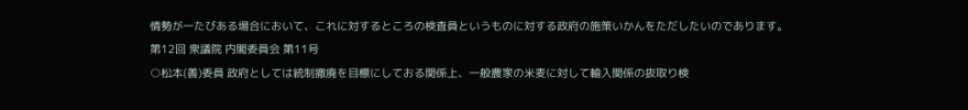情勢が一たびある場合において、これに対するところの検査員というものに対する政府の施策いかんをただしたいのであります。
第12回 衆議院 内閣委員会 第11号
○松本(善)委員 政府としては統制撤廃を目標にしておる関係上、一般農家の米麦に対して輸入関係の抜取り検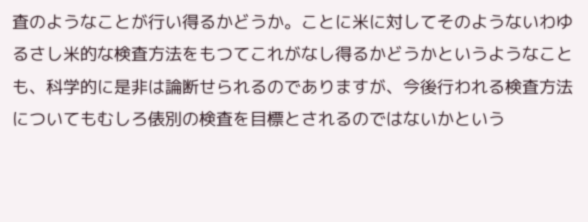査のようなことが行い得るかどうか。ことに米に対してそのようないわゆるさし米的な検査方法をもつてこれがなし得るかどうかというようなことも、科学的に是非は論断せられるのでありますが、今後行われる検査方法についてもむしろ俵別の検査を目標とされるのではないかという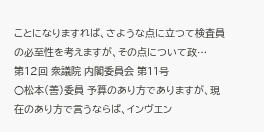ことになりますれば、さような点に立つて検査員の必至性を考えますが、その点について政…
第12回 衆議院 内閣委員会 第11号
○松本(善)委員 予算のあり方でありますが、現在のあり方で言うならば、インヴエン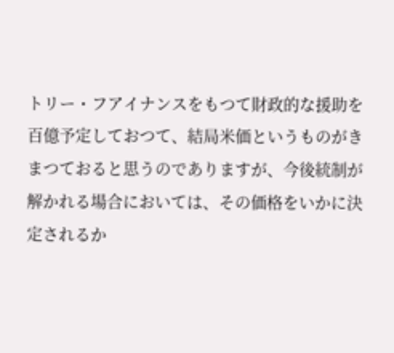トリー・フアイナンスをもつて財政的な援助を百億予定しておつて、結局米価というものがきまつておると思うのでありますが、今後統制が解かれる場合においては、その価格をいかに決定されるか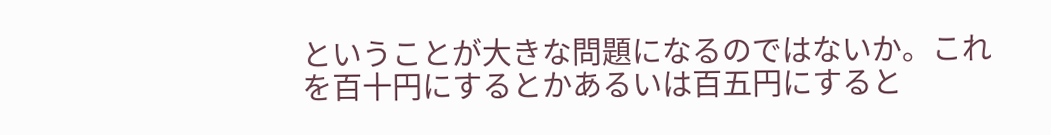ということが大きな問題になるのではないか。これを百十円にするとかあるいは百五円にすると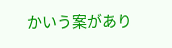かいう案があり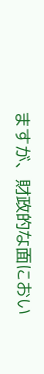ますが、財政的な面におい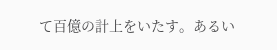て百億の計上をいたす。あるい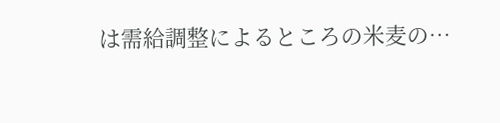は需給調整によるところの米麦の…